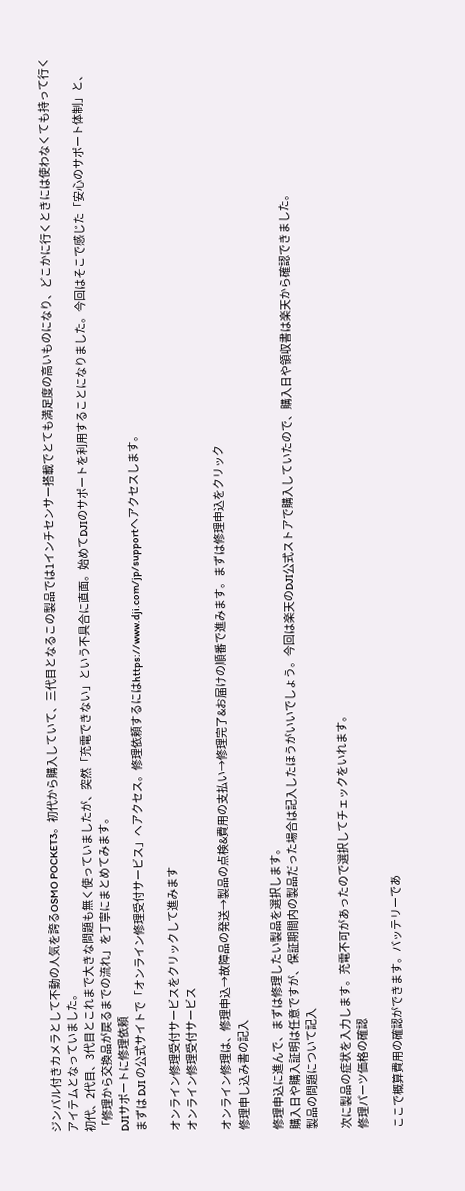ジンバル付きカメラとして不動の人気を誇るOSMO POCKET3。初代から購入していて、三代目となるこの製品では1インチセンサー搭載でとても満足度の高いものになり、どこかに行くときには使わなくても持って行くアイテムとなっていました。
初代、2代目、3代目とこれまで大きな問題も無く使っていましたが、突然「充電できない」という不具合に直面。始めてDJIのサポートを利用することになりました。今回はそこで感じた「安心のサポート体制」と、「修理から交換品が戻るまでの流れ」を丁寧にまとめてみます。
DJIサポートに修理依頼
まずは DJI の公式サイトで「オンライン修理受付サービス」へアクセス。修理依頼するにはhttps://www.dji.com/jp/supportへアクセスします。

オンライン修理受付サービスをクリックして進みます
オンライン修理受付サービス

オンライン修理は、修理申込→故障品の発送→製品の点検&費用の支払い→修理完了&お届けの順番で進みます。まずは修理申込をクリック
修理申し込み書の記入

修理申込に進んで、まずは修理したい製品を選択します。
購入日や購入証明は任意ですが、保証期間内の製品だった場合は記入したほうがいいでしょう。今回は楽天のDJI公式ストアで購入していたので、購入日や領収書は楽天から確認できました。
製品の問題について記入

次に製品の症状を入力します。充電不可があったので選択してチェックをいれます。
修理パーツ価格の確認

ここで概算費用の確認ができます。バッテリーであ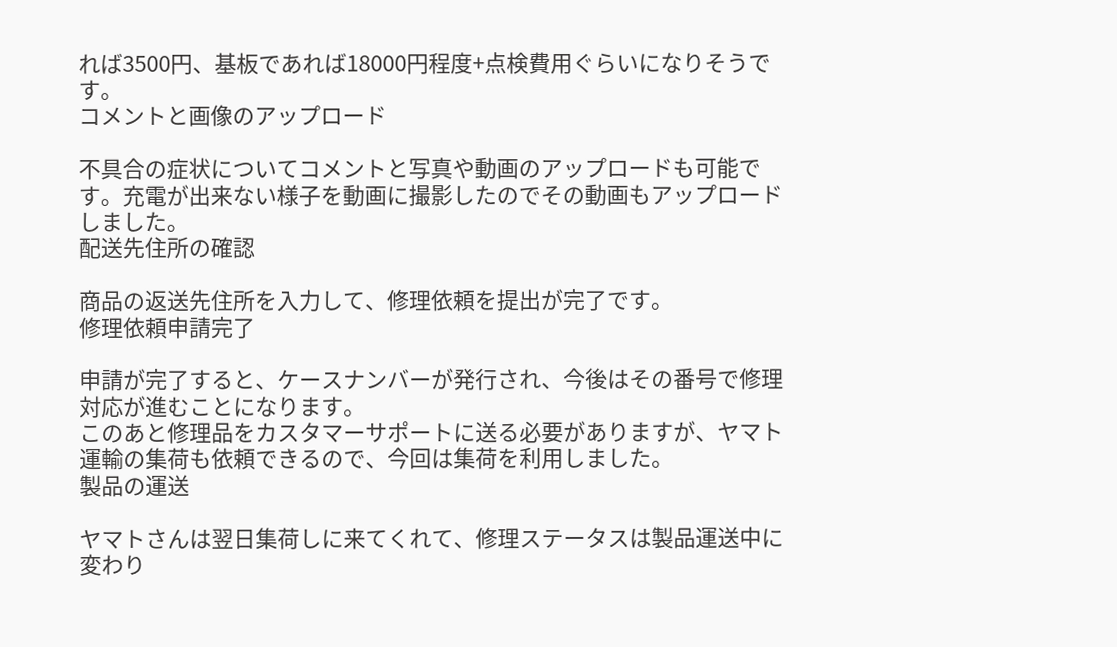れば3500円、基板であれば18000円程度+点検費用ぐらいになりそうです。
コメントと画像のアップロード

不具合の症状についてコメントと写真や動画のアップロードも可能です。充電が出来ない様子を動画に撮影したのでその動画もアップロードしました。
配送先住所の確認

商品の返送先住所を入力して、修理依頼を提出が完了です。
修理依頼申請完了

申請が完了すると、ケースナンバーが発行され、今後はその番号で修理対応が進むことになります。
このあと修理品をカスタマーサポートに送る必要がありますが、ヤマト運輸の集荷も依頼できるので、今回は集荷を利用しました。
製品の運送

ヤマトさんは翌日集荷しに来てくれて、修理ステータスは製品運送中に変わり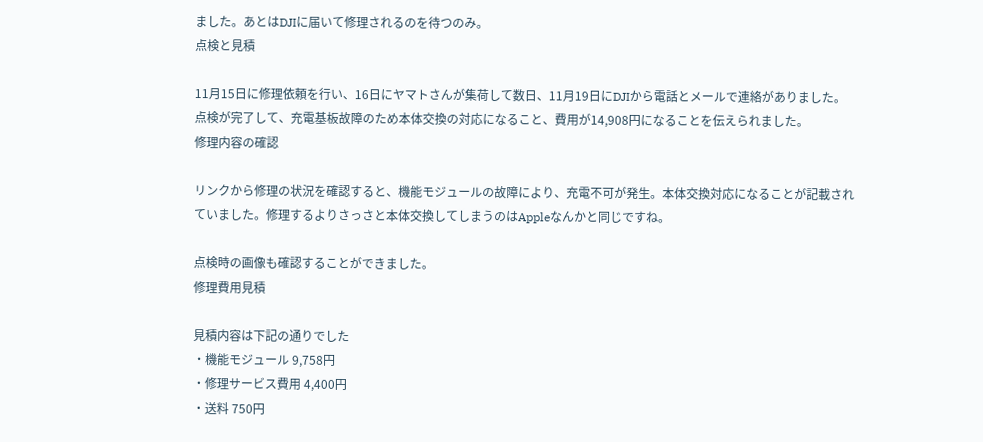ました。あとはDJIに届いて修理されるのを待つのみ。
点検と見積

11月15日に修理依頼を行い、16日にヤマトさんが集荷して数日、11月19日にDJIから電話とメールで連絡がありました。
点検が完了して、充電基板故障のため本体交換の対応になること、費用が14,908円になることを伝えられました。
修理内容の確認

リンクから修理の状況を確認すると、機能モジュールの故障により、充電不可が発生。本体交換対応になることが記載されていました。修理するよりさっさと本体交換してしまうのはAppleなんかと同じですね。

点検時の画像も確認することができました。
修理費用見積

見積内容は下記の通りでした
・機能モジュール 9,758円
・修理サービス費用 4,400円
・送料 750円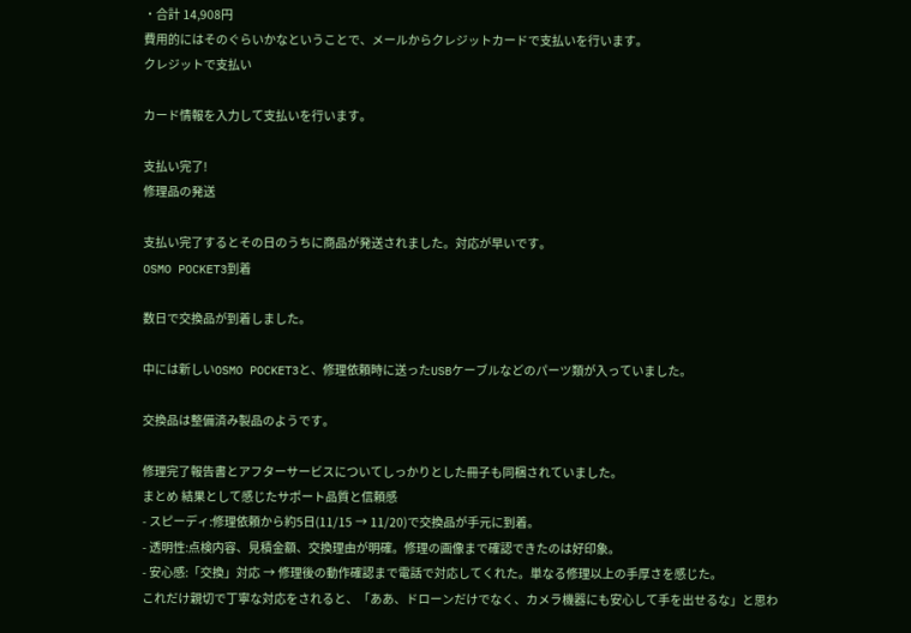・合計 14,908円
費用的にはそのぐらいかなということで、メールからクレジットカードで支払いを行います。
クレジットで支払い

カード情報を入力して支払いを行います。

支払い完了!
修理品の発送

支払い完了するとその日のうちに商品が発送されました。対応が早いです。
OSMO POCKET3到着

数日で交換品が到着しました。

中には新しいOSMO POCKET3と、修理依頼時に送ったUSBケーブルなどのパーツ類が入っていました。

交換品は整備済み製品のようです。

修理完了報告書とアフターサービスについてしっかりとした冊子も同梱されていました。
まとめ 結果として感じたサポート品質と信頼感
- スピーディ:修理依頼から約5日(11/15 → 11/20)で交換品が手元に到着。
- 透明性:点検内容、見積金額、交換理由が明確。修理の画像まで確認できたのは好印象。
- 安心感:「交換」対応 → 修理後の動作確認まで電話で対応してくれた。単なる修理以上の手厚さを感じた。
これだけ親切で丁寧な対応をされると、「ああ、ドローンだけでなく、カメラ機器にも安心して手を出せるな」と思わ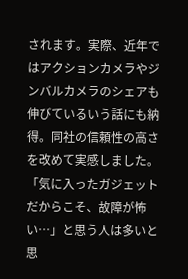されます。実際、近年ではアクションカメラやジンバルカメラのシェアも伸びているいう話にも納得。同社の信頼性の高さを改めて実感しました。
「気に入ったガジェットだからこそ、故障が怖い…」と思う人は多いと思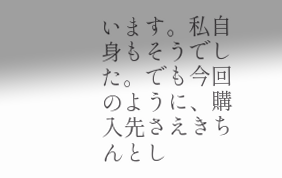います。私自身もそうでした。でも今回のように、購入先さえきちんとし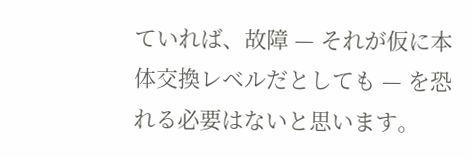ていれば、故障 — それが仮に本体交換レベルだとしても — を恐れる必要はないと思います。